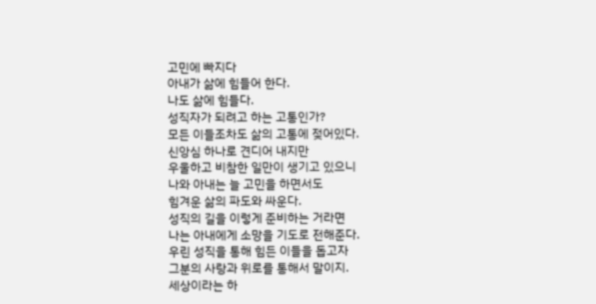고민에 빠지다
아내가 삶에 힘들어 한다.
나도 삶에 힘들다.
성직자가 되려고 하는 고통인가?
모든 이들조차도 삶의 고통에 젖어있다.
신앙심 하나로 견디어 내지만
우울하고 비참한 일만이 생기고 있으니
나와 아내는 늘 고민을 하면서도
힘겨운 삶의 파도와 싸운다.
성직의 길을 이렇게 준비하는 거라면
나는 아내에게 소망을 기도로 전해준다.
우린 성직을 통해 힘든 이들을 돕고자
그분의 사랑과 위로를 통해서 말이지.
세상이라는 하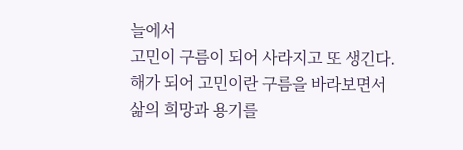늘에서
고민이 구름이 되어 사라지고 또 생긴다.
해가 되어 고민이란 구름을 바라보면서
삶의 희망과 용기를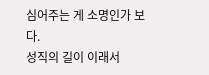심어주는 게 소명인가 보다.
성직의 길이 이래서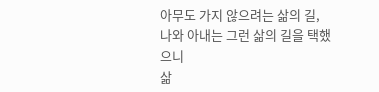아무도 가지 않으려는 삶의 길,
나와 아내는 그런 삶의 길을 택했으니
삶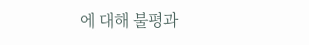에 대해 불평과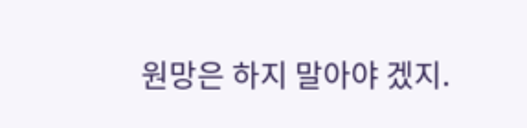원망은 하지 말아야 겠지.